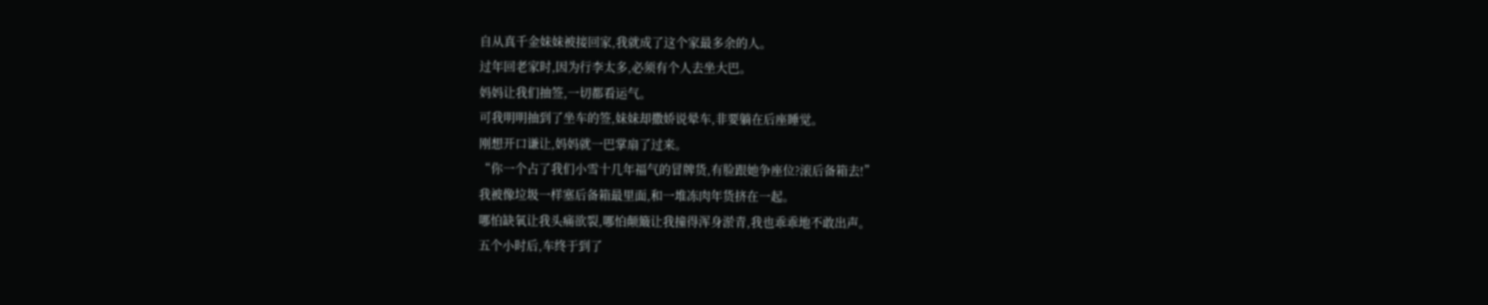自从真千金妹妹被接回家,我就成了这个家最多余的人。
过年回老家时,因为行李太多,必须有个人去坐大巴。
妈妈让我们抽签,一切都看运气。
可我明明抽到了坐车的签,妹妹却撒娇说晕车,非要躺在后座睡觉。
刚想开口谦让,妈妈就一巴掌扇了过来。
“你一个占了我们小雪十几年福气的冒牌货,有脸跟她争座位?滚后备箱去!”
我被像垃圾一样塞后备箱最里面,和一堆冻肉年货挤在一起。
哪怕缺氧让我头痛欲裂,哪怕颠簸让我撞得浑身淤青,我也乖乖地不敢出声。
五个小时后,车终于到了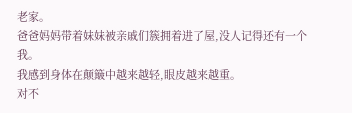老家。
爸爸妈妈带着妹妹被亲戚们簇拥着进了屋,没人记得还有一个我。
我感到身体在颠簸中越来越轻,眼皮越来越重。
对不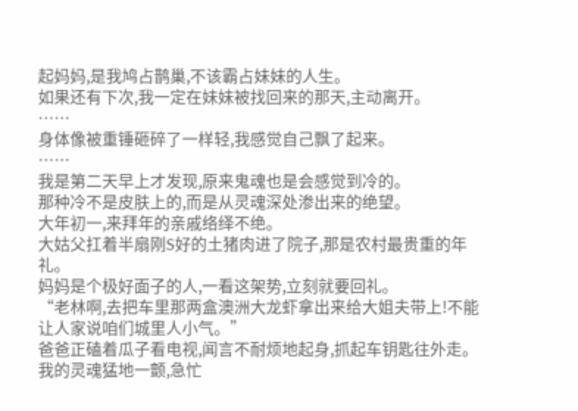起妈妈,是我鸠占鹊巢,不该霸占妹妹的人生。
如果还有下次,我一定在妹妹被找回来的那天,主动离开。
……
身体像被重锤砸碎了一样轻,我感觉自己飘了起来。
……
我是第二天早上才发现,原来鬼魂也是会感觉到冷的。
那种冷不是皮肤上的,而是从灵魂深处渗出来的绝望。
大年初一,来拜年的亲戚络绎不绝。
大姑父扛着半扇刚S好的土猪肉进了院子,那是农村最贵重的年礼。
妈妈是个极好面子的人,一看这架势,立刻就要回礼。
“老林啊,去把车里那两盒澳洲大龙虾拿出来给大姐夫带上!不能让人家说咱们城里人小气。”
爸爸正磕着瓜子看电视,闻言不耐烦地起身,抓起车钥匙往外走。
我的灵魂猛地一颤,急忙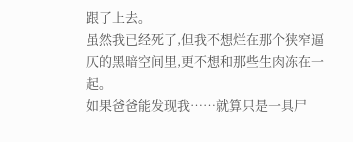跟了上去。
虽然我已经死了,但我不想烂在那个狭窄逼仄的黑暗空间里,更不想和那些生肉冻在一起。
如果爸爸能发现我……就算只是一具尸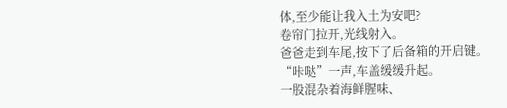体,至少能让我入土为安吧?
卷帘门拉开,光线射入。
爸爸走到车尾,按下了后备箱的开启键。
“咔哒”一声,车盖缓缓升起。
一股混杂着海鲜腥味、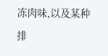冻肉味,以及某种排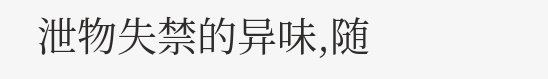泄物失禁的异味,随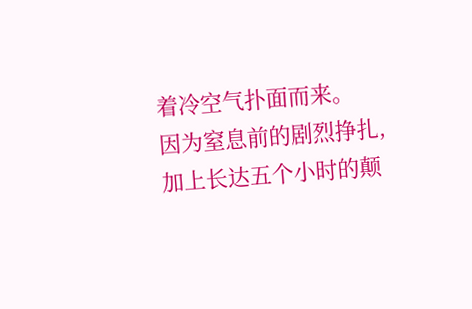着冷空气扑面而来。
因为窒息前的剧烈挣扎,加上长达五个小时的颠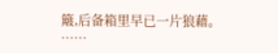簸,后备箱里早已一片狼藉。
……